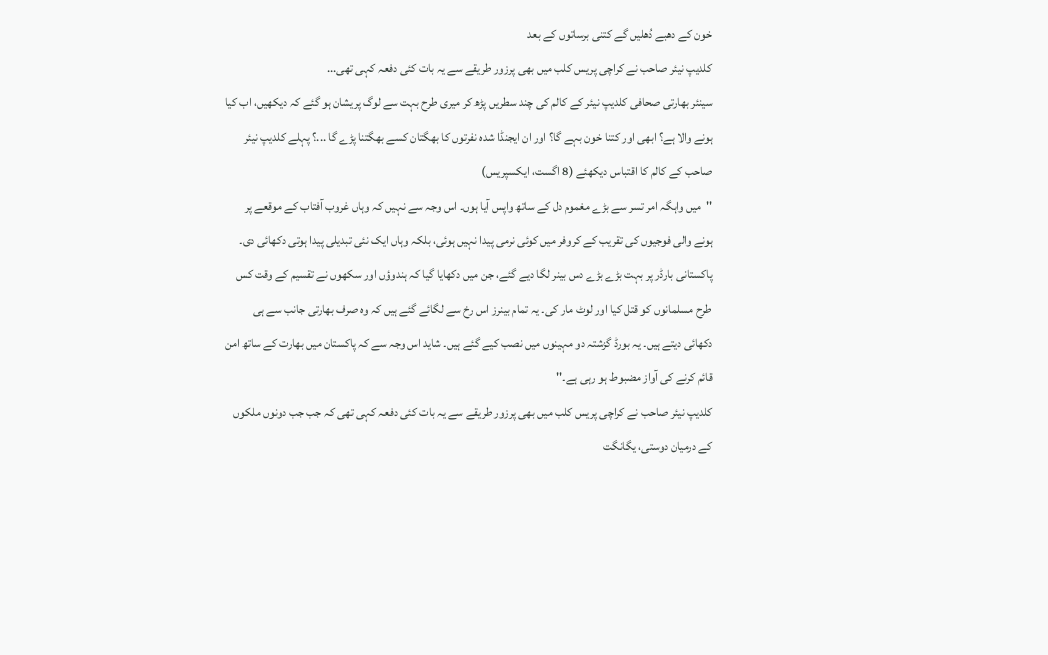خون کے دھبے دُھلیں گے کتنی برساتوں کے بعد
کلدیپ نیئر صاحب نے کراچی پریس کلب میں بھی پرزور طریقے سے یہ بات کئی دفعہ کہی تھی...
سینئر بھارتی صحافی کلدیپ نیئر کے کالم کی چند سطریں پڑھ کر میری طرح بہت سے لوگ پریشان ہو گئے کہ دیکھیں، اب کیا ہونے والا ہے؟ ابھی اور کتنا خون بہے گا؟ اور ان ایجنڈا شدہ نفرتوں کا بھگتان کسے بھگتنا پڑے گا ...؟ پہلے کلدیپ نیئر صاحب کے کالم کا اقتباس دیکھئے (8 اگست، ایکسپریس)
''میں واہگہ امر تسر سے بڑے مغموم دل کے ساتھ واپس آیا ہوں۔ اس وجہ سے نہیں کہ وہاں غروب آفتاب کے موقعے پر ہونے والی فوجیوں کی تقریب کے کروفر میں کوئی نرمی پیدا نہیں ہوئی، بلکہ وہاں ایک نئی تبدیلی پیدا ہوتی دکھائی دی۔ پاکستانی بارڈر پر بہت بڑے بڑے دس بینر لگا دیے گئے، جن میں دکھایا گیا کہ ہندوؤں اور سکھوں نے تقسیم کے وقت کس طرح مسلمانوں کو قتل کیا اور لوٹ مار کی۔ یہ تمام بینرز اس رخ سے لگائے گئے ہیں کہ وہ صرف بھارتی جانب سے ہی دکھائی دیتے ہیں۔ یہ بورڈ گزشتہ دو مہینوں میں نصب کیے گئے ہیں۔ شاید اس وجہ سے کہ پاکستان میں بھارت کے ساتھ امن قائم کرنے کی آواز مضبوط ہو رہی ہے۔''
کلدیپ نیئر صاحب نے کراچی پریس کلب میں بھی پرزور طریقے سے یہ بات کئی دفعہ کہی تھی کہ جب جب دونوں ملکوں کے درمیان دوستی، یگانگت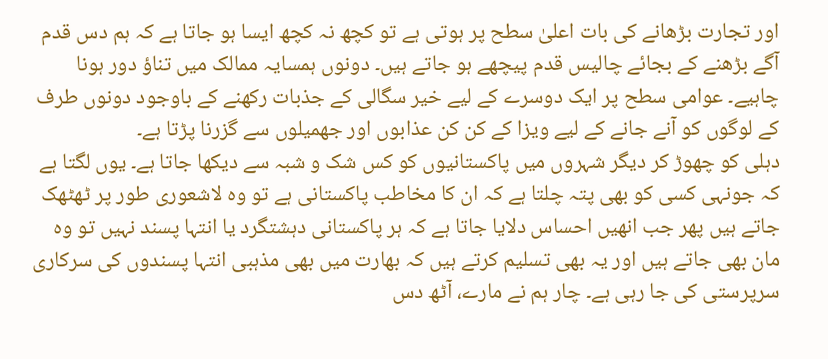اور تجارت بڑھانے کی بات اعلیٰ سطح پر ہوتی ہے تو کچھ نہ کچھ ایسا ہو جاتا ہے کہ ہم دس قدم آگے بڑھنے کے بجائے چالیس قدم پیچھے ہو جاتے ہیں۔ دونوں ہمسایہ ممالک میں تناؤ دور ہونا چاہیے۔ عوامی سطح پر ایک دوسرے کے لیے خیر سگالی کے جذبات رکھنے کے باوجود دونوں طرف کے لوگوں کو آنے جانے کے لیے ویزا کے کن کن عذابوں اور جھمیلوں سے گزرنا پڑتا ہے۔
دہلی کو چھوڑ کر دیگر شہروں میں پاکستانیوں کو کس شک و شبہ سے دیکھا جاتا ہے۔ یوں لگتا ہے کہ جونہی کسی کو بھی پتہ چلتا ہے کہ ان کا مخاطب پاکستانی ہے تو وہ لاشعوری طور پر ٹھٹھک جاتے ہیں پھر جب انھیں احساس دلایا جاتا ہے کہ ہر پاکستانی دہشتگرد یا انتہا پسند نہیں تو وہ مان بھی جاتے ہیں اور یہ بھی تسلیم کرتے ہیں کہ بھارت میں بھی مذہبی انتہا پسندوں کی سرکاری سرپرستی کی جا رہی ہے۔ چار ہم نے مارے، آٹھ دس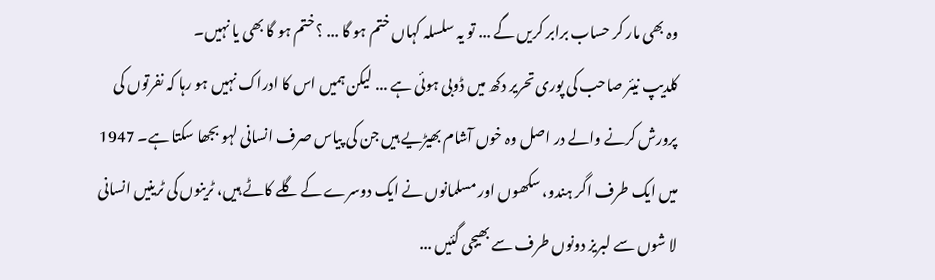وہ بھی مار کر حساب برابر کریں گے ... تو یہ سلسلہ کہاں ختم ہو گا ... ؟ ختم ہو گا بھی یا نہیں۔
کلدیپ نیئر صاحب کی پوری تحریر دکھ میں ڈوبی ہوئی ہے ... لیکن ہمیں اس کا ادراک نہیں ہو رہا کہ نفرتوں کی پرورش کرنے والے در اصل وہ خوں آشام بھیڑیے ہیں جن کی پیاس صرف انسانی لہو بجھا سکتا ہے۔ 1947 میں ایک طرف اگر ہندو، سکھوں اور مسلمانوں نے ایک دوسرے کے گلے کاٹے ہیں، ٹرینوں کی ٹرینیں انسانی لا شوں سے لبریز دونوں طرف سے بھیجی گئیں ...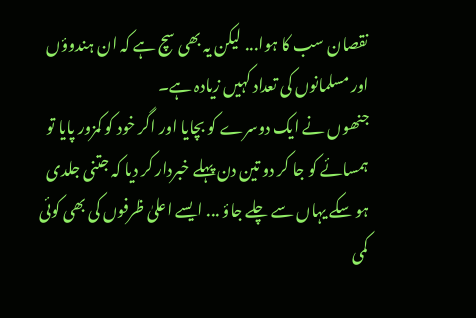نقصان سب کا ہوا... لیکن یہ بھی سچ ہے کہ ان ہندوؤں اور مسلمانوں کی تعداد کہیں زیادہ ہے۔
جنھوں نے ایک دوسرے کو بچایا اور اگر خود کو کمزور پایا تو ہمسائے کو جا کر دو تین دن پہلے خبردار کر دیا کہ جتنی جلدی ہو سکے یہاں سے چلے جاؤ ... ایسے اعلیٰ ظرفوں کی بھی کوئی کمی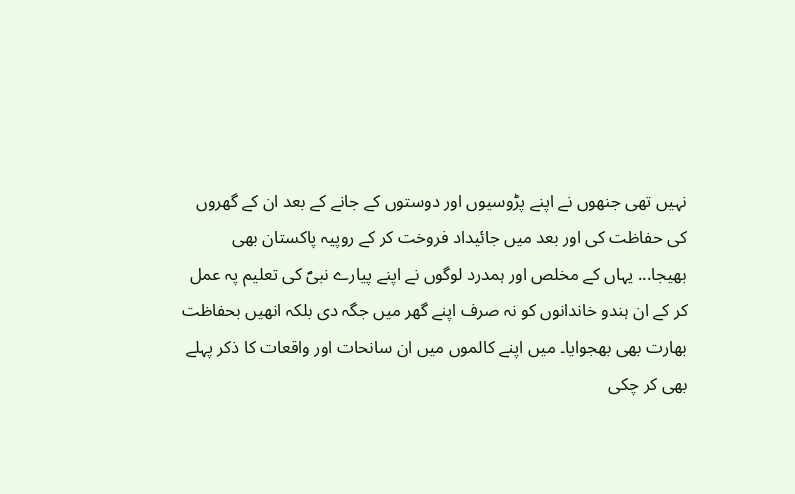نہیں تھی جنھوں نے اپنے پڑوسیوں اور دوستوں کے جانے کے بعد ان کے گھروں کی حفاظت کی اور بعد میں جائیداد فروخت کر کے روپیہ پاکستان بھی بھیجا... یہاں کے مخلص اور ہمدرد لوگوں نے اپنے پیارے نبیؐ کی تعلیم پہ عمل کر کے ان ہندو خاندانوں کو نہ صرف اپنے گھر میں جگہ دی بلکہ انھیں بحفاظت بھارت بھی بھجوایا۔ میں اپنے کالموں میں ان سانحات اور واقعات کا ذکر پہلے بھی کر چکی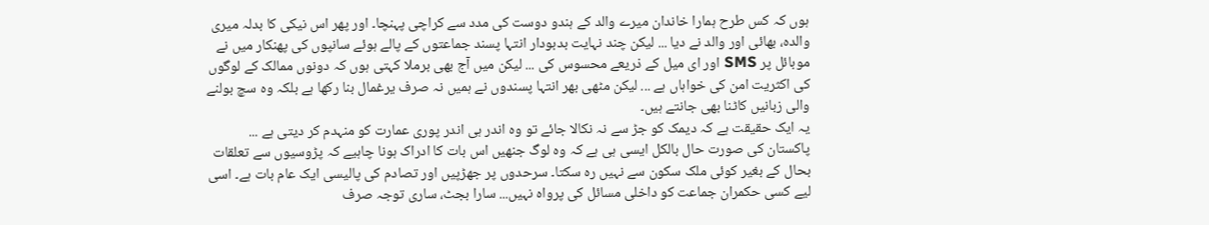ہوں کہ کس طرح ہمارا خاندان میرے والد کے ہندو دوست کی مدد سے کراچی پہنچا۔ اور پھر اس نیکی کا بدلہ میری والدہ، بھائی اور والد نے دیا ... لیکن چند نہایت بدبودار انتہا پسند جماعتوں کے پالے ہوئے سانپوں کی پھنکار میں نے موبائل پر SMS اور ای میل کے ذریعے محسوس کی ... لیکن میں آج بھی برملا کہتی ہوں کہ دونوں ممالک کے لوگوں کی اکثریت امن کی خواہاں ہے ... لیکن مٹھی بھر انتہا پسندوں نے ہمیں نہ صرف یرغمال بنا رکھا ہے بلکہ وہ سچ بولنے والی زبانیں کاٹنا بھی جانتے ہیں۔
یہ ایک حقیقت ہے کہ دیمک کو جڑ سے نہ نکالا جائے تو وہ اندر ہی اندر پوری عمارت کو منہدم کر دیتی ہے ... پاکستان کی صورت حال بالکل ایسی ہی ہے کہ وہ لوگ جنھیں اس بات کا ادراک ہونا چاہیے کہ پڑوسیوں سے تعلقات بحال کے بغیر کوئی ملک سکون سے نہیں رہ سکتا۔ سرحدوں پر جھڑپیں اور تصادم کی پالیسی ایک عام بات ہے۔ اسی لیے کسی حکمران جماعت کو داخلی مسائل کی پرواہ نہیں... سارا بجٹ، ساری توجہ صرف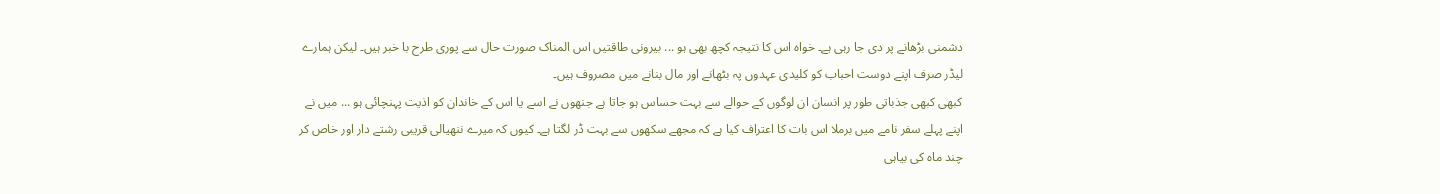دشمنی بڑھانے پر دی جا رہی ہے۔ خواہ اس کا نتیجہ کچھ بھی ہو ... بیرونی طاقتیں اس المناک صورت حال سے پوری طرح با خبر ہیں۔ لیکن ہمارے لیڈر صرف اپنے دوست احباب کو کلیدی عہدوں پہ بٹھانے اور مال بنانے میں مصروف ہیں۔
کبھی کبھی جذباتی طور پر انسان ان لوگوں کے حوالے سے بہت حساس ہو جاتا ہے جنھوں نے اسے یا اس کے خاندان کو اذیت پہنچائی ہو ... میں نے اپنے پہلے سفر نامے میں برملا اس بات کا اعتراف کیا ہے کہ مجھے سکھوں سے بہت ڈر لگتا ہے۔ کیوں کہ میرے ننھیالی قریبی رشتے دار اور خاص کر چند ماہ کی بیاہی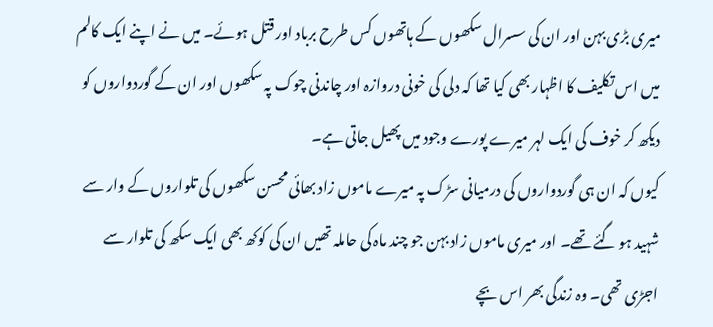میری بڑی بہن اور ان کی سسرال سکھوں کے ہاتھوں کس طرح برباد اور قتل ہوئے۔ میں نے اپنے ایک کالم میں اس تکلیف کا اظہار بھی کیا تھا کہ دلی کی خونی دروازہ اور چاندنی چوک پہ سکھوں اور ان کے گوردواروں کو دیکھ کر خوف کی ایک لہر میرے پورے وجود میں پھیل جاتی ہے۔
کیوں کہ ان ہی گوردواروں کی درمیانی سڑک پہ میرے ماموں زاد بھائی محسن سکھوں کی تلواروں کے وار سے شہید ہو گئے تھے۔ اور میری ماموں زاد بہن جو چند ماہ کی حاملہ تھیں ان کی کوکھ بھی ایک سکھ کی تلوار سے اجڑی تھی۔ وہ زندگی بھر اس بچے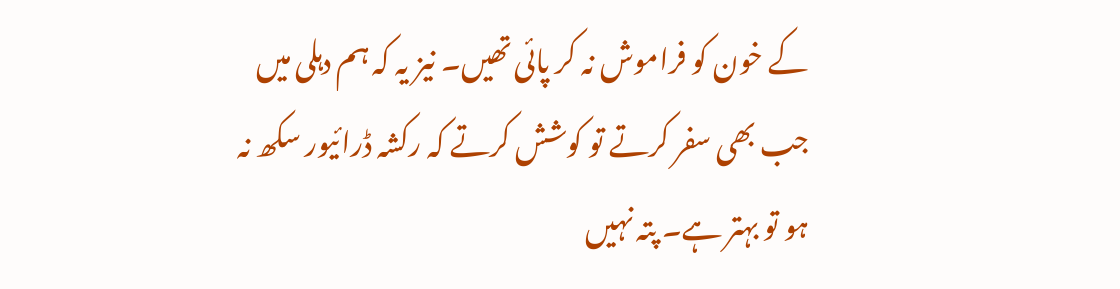کے خون کو فراموش نہ کر پائی تھیں۔ نیز یہ کہ ہم دہلی میں جب بھی سفر کرتے تو کوشش کرتے کہ رکشہ ڈرائیور سکھ نہ ہو تو بہتر ہے۔ پتہ نہیں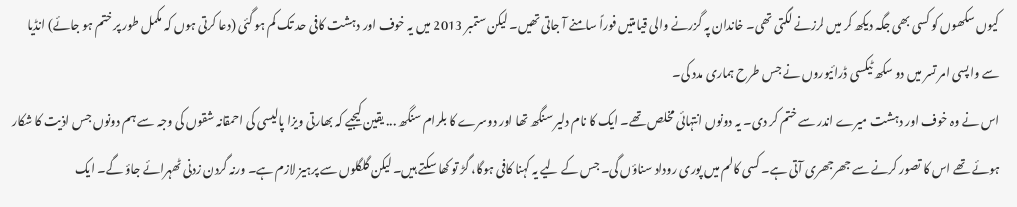کیوں سکھوں کو کسی بھی جگہ دیکھ کر میں لرزنے لگتی تھی۔ خاندان پہ گزرنے والی قیامتیں فوراً سامنے آ جاتی تھیں۔ لیکن ستمبر 2013 میں یہ خوف اور دہشت کافی حد تک کم ہو گئی (دعا کرتی ہوں کہ مکمل طور پر ختم ہو جائے) انڈیا سے واپسی امر تسر میں دو سکھ ٹیکسی ڈرائیوروں نے جس طرح ہماری مدد کی۔
اس نے وہ خوف اور دہشت میرے اندر سے ختم کر دی۔ یہ دونوں انتہائی مخلص تھے۔ ایک کا نام دلیر سنگھ تھا اور دوسرے کا بلرام سنگھ ... یقین کیجیے کہ بھارتی ویزا پالیسی کی احمقانہ شقوں کی وجہ سے ہم دونوں جس اذیت کا شکار ہوئے تھے اس کا تصور کرنے سے جھرجھری آتی ہے۔ کسی کالم میں پوری روداد سناؤں گی۔ جس کے لیے یہ کہنا کافی ہوگا، گڑ تو کھا سکتے ہیں۔ لیکن گلگلوں سے پرہیز لازم ہے۔ ورنہ گردن زدنی ٹھہرائے جاؤ گے۔ ایک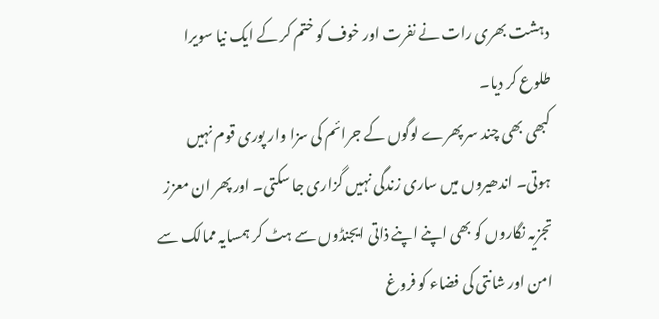دہشت بھری رات نے نفرت اور خوف کو ختم کر کے ایک نیا سویرا طلوع کر دیا۔
کبھی بھی چند سر پھرے لوگوں کے جرائم کی سزا وار پوری قوم نہیں ہوتی۔ اندھیروں میں ساری زندگی نہیں گزاری جا سکتی۔ اور پھر ان معزز تجزیہ نگاروں کو بھی اپنے اپنے ذاتی ایجنڈوں سے ہٹ کر ہمسایہ ممالک سے امن اور شانتی کی فضاء کو فروغ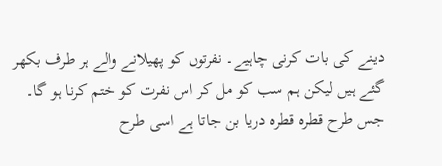دینے کی بات کرنی چاہیے۔ نفرتوں کو پھیلانے والے ہر طرف بکھر گئے ہیں لیکن ہم سب کو مل کر اس نفرت کو ختم کرنا ہو گا۔ جس طرح قطرہ قطرہ دریا بن جاتا ہے اسی طرح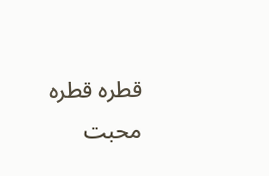قطرہ قطرہ محبت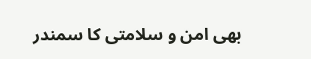بھی امن و سلامتی کا سمندر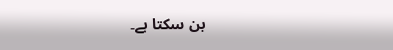بن سکتا ہے۔